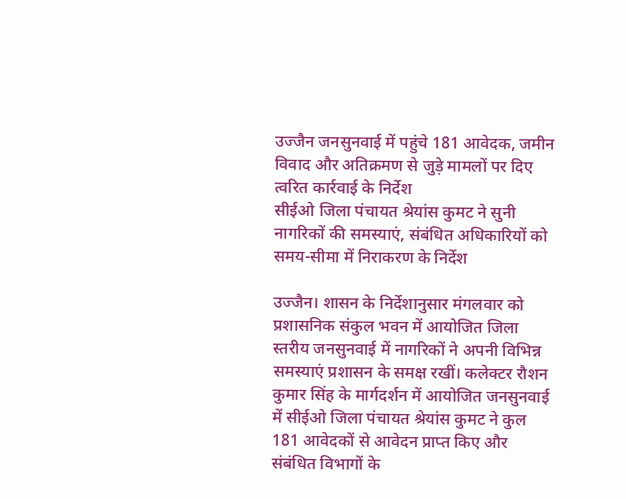उज्जैन जनसुनवाई में पहुंचे 181 आवेदक, जमीन विवाद और अतिक्रमण से जुड़े मामलों पर दिए त्वरित कार्रवाई के निर्देश
सीईओ जिला पंचायत श्रेयांस कुमट ने सुनी नागरिकों की समस्याएं, संबंधित अधिकारियों को समय-सीमा में निराकरण के निर्देश

उज्जैन। शासन के निर्देशानुसार मंगलवार को प्रशासनिक संकुल भवन में आयोजित जिला स्तरीय जनसुनवाई में नागरिकों ने अपनी विभिन्न समस्याएं प्रशासन के समक्ष रखीं। कलेक्टर रौशन कुमार सिंह के मार्गदर्शन में आयोजित जनसुनवाई में सीईओ जिला पंचायत श्रेयांस कुमट ने कुल 181 आवेदकों से आवेदन प्राप्त किए और संबंधित विभागों के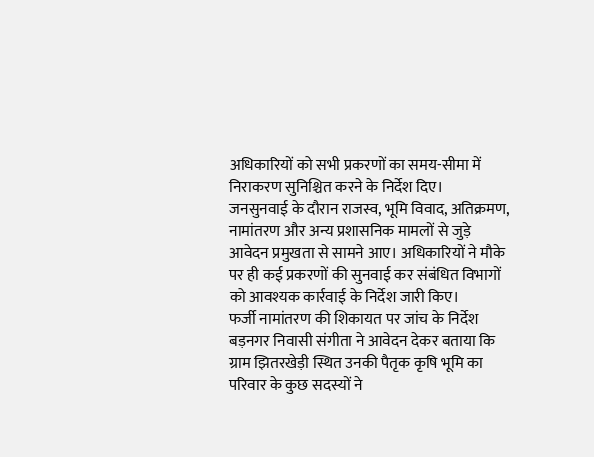अधिकारियों को सभी प्रकरणों का समय-सीमा में निराकरण सुनिश्चित करने के निर्देश दिए।
जनसुनवाई के दौरान राजस्व, भूमि विवाद, अतिक्रमण, नामांतरण और अन्य प्रशासनिक मामलों से जुड़े आवेदन प्रमुखता से सामने आए। अधिकारियों ने मौके पर ही कई प्रकरणों की सुनवाई कर संबंधित विभागों को आवश्यक कार्रवाई के निर्देश जारी किए।
फर्जी नामांतरण की शिकायत पर जांच के निर्देश
बड़नगर निवासी संगीता ने आवेदन देकर बताया कि ग्राम झितरखेड़ी स्थित उनकी पैतृक कृषि भूमि का परिवार के कुछ सदस्यों ने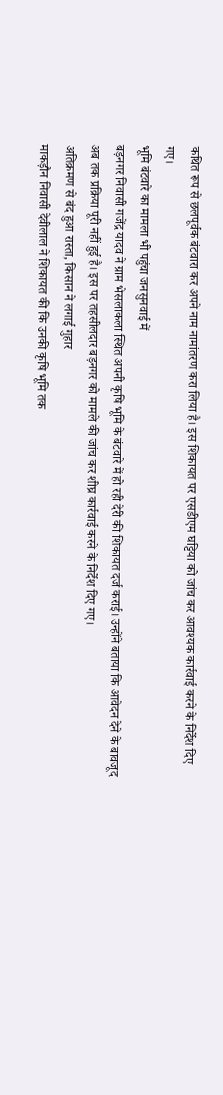कथित रूप से छलपूर्वक बंटवारा कर अपने नाम नामांतरण करा लिया है। इस शिकायत पर एसडीएम घट्टिया को जांच कर आवश्यक कार्रवाई करने के निर्देश दिए गए।
भूमि बंटवारे का मामला भी पहुंचा जनसुनवाई में
बड़नगर निवासी गजेंद्र यादव ने ग्राम भेसलाकला स्थित अपनी कृषि भूमि के बंटवारे में हो रही देरी की शिकायत दर्ज कराई। उन्होंने बताया कि आवेदन देने के बावजूद अब तक प्रक्रिया पूरी नहीं हुई है। इस पर तहसीलदार बड़नगर को मामले की जांच कर शीघ्र कार्रवाई करने के निर्देश दिए गए।
अतिक्रमण से बंद हुआ रास्ता, किसान ने लगाई गुहार
माकड़ौन निवासी देवीलाल ने शिकायत की कि उनकी कृषि भूमि तक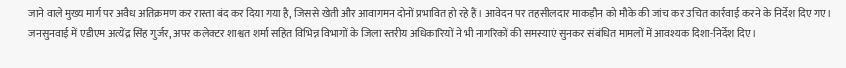जाने वाले मुख्य मार्ग पर अवैध अतिक्रमण कर रास्ता बंद कर दिया गया है, जिससे खेती और आवागमन दोनों प्रभावित हो रहे हैं। आवेदन पर तहसीलदार माकड़ौन को मौके की जांच कर उचित कार्रवाई करने के निर्देश दिए गए।
जनसुनवाई में एडीएम अत्येंद्र सिंह गुर्जर, अपर कलेक्टर शाश्वत शर्मा सहित विभिन्न विभागों के जिला स्तरीय अधिकारियों ने भी नागरिकों की समस्याएं सुनकर संबंधित मामलों में आवश्यक दिशा-निर्देश दिए।